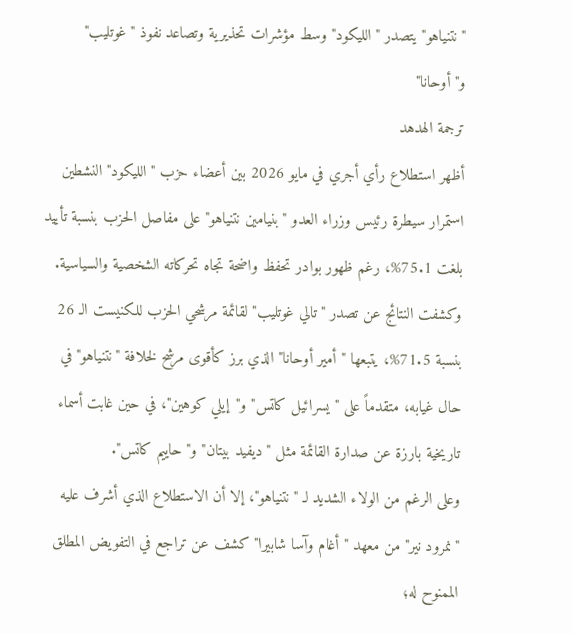"نتنياهو" يتصدر "الليكود" وسط مؤشرات تحذيرية وتصاعد نفوذ "غوتليب" و"أوحانا"
ترجمة الهدهد
أظهر استطلاع رأي أجري في مايو 2026 بين أعضاء حزب "الليكود" النشطين استمرار سيطرة رئيس وزراء العدو "بنيامين نتنياهو" على مفاصل الحزب بنسبة تأييد بلغت 75.1%، رغم ظهور بوادر تحفظ واضحة تجاه تحركاته الشخصية والسياسية.
وكشفت النتائج عن تصدر "تالي غوتليب" لقائمة مرشحي الحزب للكنيست الـ 26 بنسبة 71.5%، يتبعها "أمير أوحانا" الذي برز كأقوى مرشح لخلافة "نتنياهو" في حال غيابه، متقدماً على "يسرائيل كاتس" و"إيلي كوهين"، في حين غابت أسماء تاريخية بارزة عن صدارة القائمة مثل "ديفيد بيتان" و"حاييم كاتس".
وعلى الرغم من الولاء الشديد لـ "نتنياهو"، إلا أن الاستطلاع الذي أشرف عليه "نمرود نير" من معهد "أغام وآسا شابيرا" كشف عن تراجع في التفويض المطلق الممنوح له؛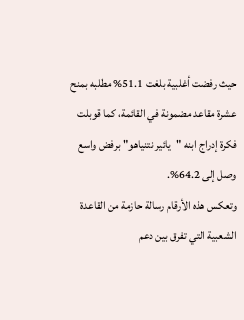حيث رفضت أغلبية بلغت 51.1% مطلبه بمنح عشرة مقاعد مضمونة في القائمة، كما قوبلت فكرة إدراج ابنه "يائير نتنياهو" برفض واسع وصل إلى 64.2%.
وتعكس هذه الأرقام رسالة حازمة من القاعدة الشعبية التي تفرق بين دعم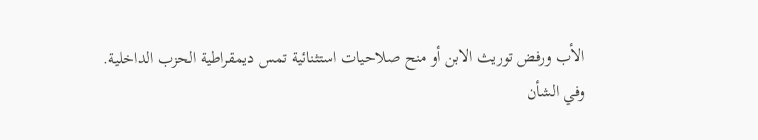الأب ورفض توريث الابن أو منح صلاحيات استثنائية تمس ديمقراطية الحزب الداخلية.
وفي الشأن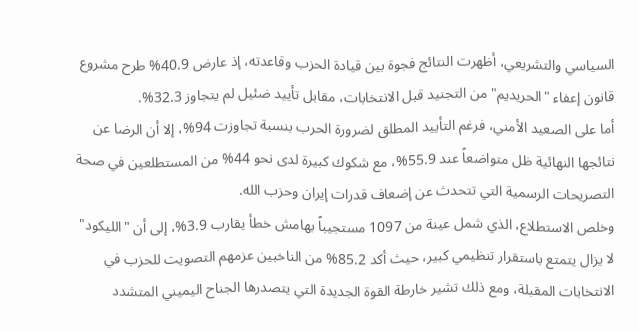السياسي والتشريعي، أظهرت النتائج فجوة بين قيادة الحزب وقاعدته، إذ عارض 40.9% طرح مشروع قانون إعفاء "الحريديم" من التجنيد قبل الانتخابات، مقابل تأييد ضئيل لم يتجاوز 32.3%.
أما على الصعيد الأمني، فرغم التأييد المطلق لضرورة الحرب بنسبة تجاوزت 94%، إلا أن الرضا عن نتائجها النهائية ظل متواضعاً عند 55.9%، مع شكوك كبيرة لدى نحو 44% من المستطلعين في صحة التصريحات الرسمية التي تتحدث عن إضعاف قدرات إيران وحزب الله.
وخلص الاستطلاع، الذي شمل عينة من 1097 مستجيباً بهامش خطأ يقارب 3.9%، إلى أن "الليكود" لا يزال يتمتع باستقرار تنظيمي كبير، حيث أكد 85.2% من الناخبين عزمهم التصويت للحزب في الانتخابات المقبلة، ومع ذلك تشير خارطة القوة الجديدة التي يتصدرها الجناح اليميني المتشدد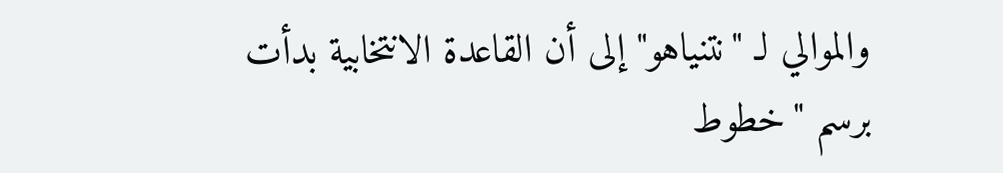والموالي لـ "نتنياهو" إلى أن القاعدة الانتخابية بدأت برسم "خطوط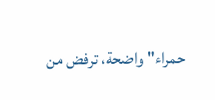حمراء" واضحة، ترفض من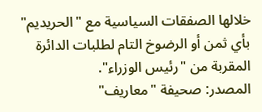خلالها الصفقات السياسية مع "الحريديم" بأي ثمن أو الرضوخ التام لطلبات الدائرة المقربة من "رئيس الوزراء".
المصدر: صحيفة "معاريف"